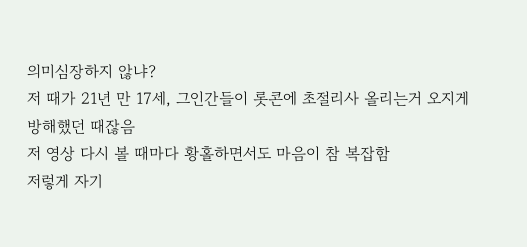의미심장하지 않냐?
저 때가 21년 만 17세, 그인간들이 롯콘에 초절리사 올리는거 오지게 방해했던 때잖음
저 영상 다시 볼 때마다 황홀하면서도 마음이 참 복잡함
저렇게 자기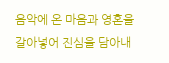음악에 온 마음과 영혼을 갈아넣어 진심을 담아내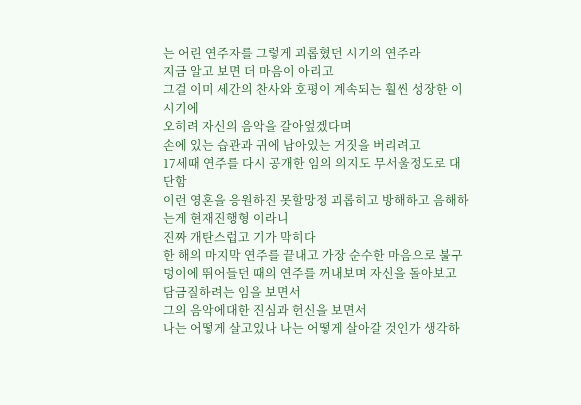는 어린 연주자를 그렇게 괴롭혔던 시기의 연주라
지금 알고 보면 더 마음이 아리고
그걸 이미 세간의 찬사와 호평이 계속되는 훨씬 성장한 이 시기에
오히려 자신의 음악을 갈아엎겠다며
손에 있는 습관과 귀에 남아있는 거짓을 버리려고
17세때 연주를 다시 공개한 임의 의지도 무서울정도로 대단함
이런 영혼을 응원하진 못할망정 괴롭히고 방해하고 음해하는게 현재진행형 이라니
진짜 개탄스럽고 기가 막히다
한 해의 마지막 연주를 끝내고 가장 순수한 마음으로 불구덩이에 뛰어들던 때의 연주를 꺼내보며 자신을 돌아보고 담금질하려는 임을 보면서
그의 음악에대한 진심과 헌신을 보면서
나는 어떻게 살고있나 나는 어떻게 살아갈 것인가 생각하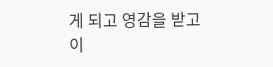게 되고 영감을 받고
이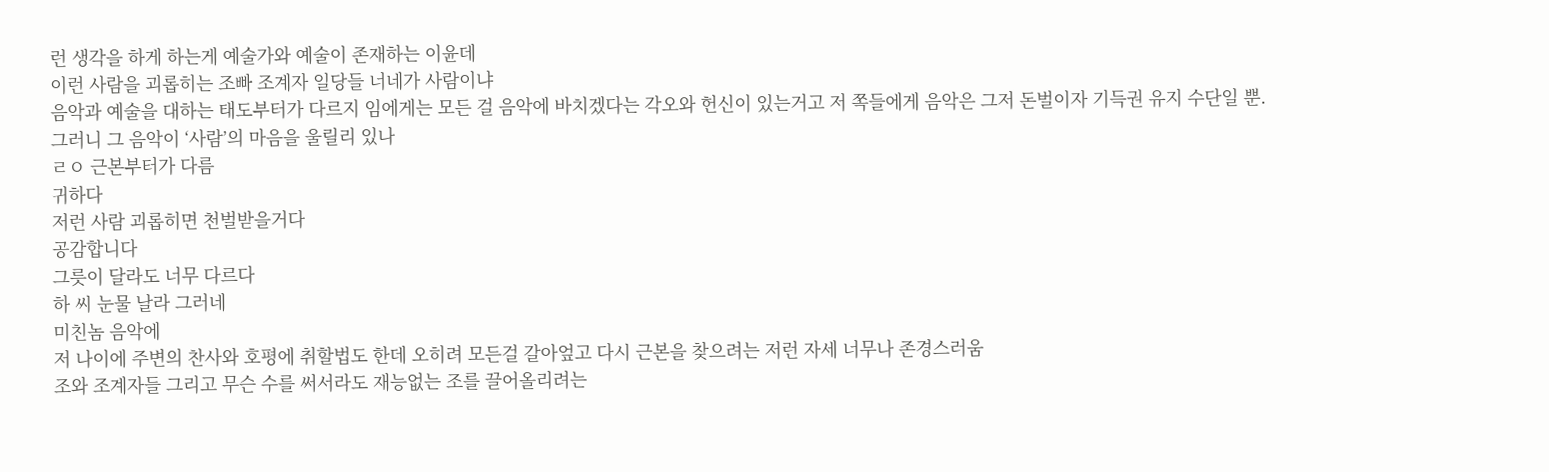런 생각을 하게 하는게 예술가와 예술이 존재하는 이윤데
이런 사람을 괴롭히는 조빠 조계자 일당들 너네가 사람이냐
음악과 예술을 대하는 태도부터가 다르지 임에게는 모든 걸 음악에 바치겠다는 각오와 헌신이 있는거고 저 쪽들에게 음악은 그저 돈벌이자 기득권 유지 수단일 뿐. 그러니 그 음악이 ‘사람’의 마음을 울릴리 있나
ㄹㅇ 근본부터가 다름
귀하다
저런 사람 괴롭히면 천벌받을거다
공감합니다
그릇이 달라도 너무 다르다
하 씨 눈물 날라 그러네
미친놈 음악에
저 나이에 주변의 찬사와 호평에 취할법도 한데 오히려 모든걸 갈아엎고 다시 근본을 찾으려는 저런 자세 너무나 존경스러움
조와 조계자들 그리고 무슨 수를 써서라도 재능없는 조를 끌어올리려는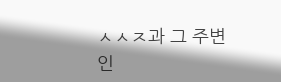ㅅㅅㅈ과 그 주변인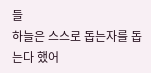들
하늘은 스스로 돕는자를 돕는다 했어